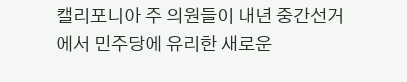캘리포니아 주 의원들이 내년 중간선거에서 민주당에 유리한 새로운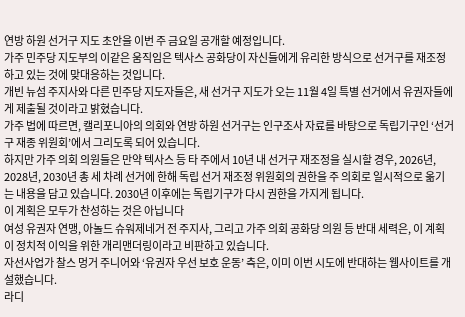연방 하원 선거구 지도 초안을 이번 주 금요일 공개할 예정입니다.
가주 민주당 지도부의 이같은 움직임은 텍사스 공화당이 자신들에게 유리한 방식으로 선거구를 재조정하고 있는 것에 맞대응하는 것입니다.
개빈 뉴섬 주지사와 다른 민주당 지도자들은, 새 선거구 지도가 오는 11월 4일 특별 선거에서 유권자들에게 제출될 것이라고 밝혔습니다.
가주 법에 따르면, 캘리포니아의 의회와 연방 하원 선거구는 인구조사 자료를 바탕으로 독립기구인 ‘선거구 재종 위원회’에서 그리도록 되어 있습니다.
하지만 가주 의회 의원들은 만약 텍사스 등 타 주에서 10년 내 선거구 재조정을 실시할 경우, 2026년, 2028년, 2030년 총 세 차례 선거에 한해 독립 선거 재조정 위원회의 권한을 주 의회로 일시적으로 옮기는 내용을 담고 있습니다. 2030년 이후에는 독립기구가 다시 권한을 가지게 됩니다.
이 계획은 모두가 찬성하는 것은 아닙니다
여성 유권자 연맹, 아놀드 슈워제네거 전 주지사, 그리고 가주 의회 공화당 의원 등 반대 세력은, 이 계획이 정치적 이익을 위한 개리맨더링이라고 비판하고 있습니다.
자선사업가 찰스 멍거 주니어와 ‘유권자 우선 보호 운동’ 측은, 이미 이번 시도에 반대하는 웹사이트를 개설했습니다.
라디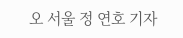오 서울 정 연호 기자